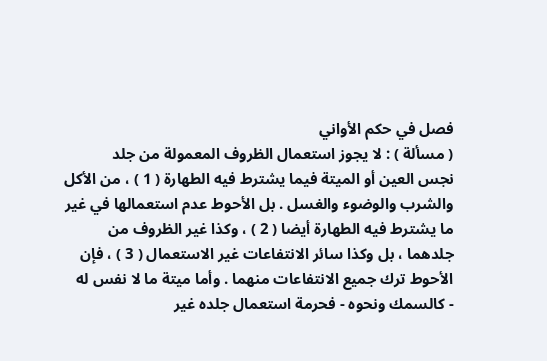فصل في حكم الأواني
( مسألة ) : لا يجوز استعمال الظروف المعمولة من جلد
نجس العين أو الميتة فيما يشترط فيه الطهارة ( 1 ) ، من الأكل
والشرب والوضوء والغسل . بل الأحوط عدم استعمالها في غير
ما يشترط فيه الطهارة أيضا ( 2 ) ، وكذا غير الظروف من
جلدهما ، بل وكذا سائر الانتفاعات غير الاستعمال ( 3 ) ، فإن
الأحوط ترك جميع الانتفاعات منهما . وأما ميتة ما لا نفس له
- كالسمك ونحوه - فحرمة استعمال جلده غير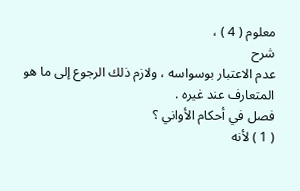معلوم ( 4 ) ،
شرح
عدم الاعتبار بوسواسه ، ولازم ذلك الرجوع إلى ما هو المتعارف عند غيره .
فصل في أحكام الأواني ؟
( 1 ) لأنه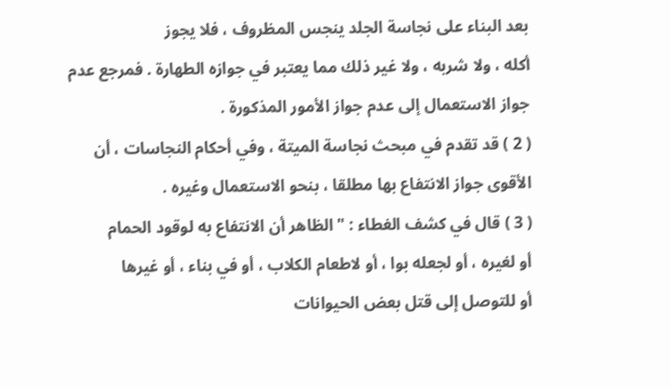بعد البناء على نجاسة الجلد ينجس المظروف ، فلا يجوز
أكله ، ولا شربه ، ولا غير ذلك مما يعتبر في جوازه الطهارة . فمرجع عدم
جواز الاستعمال إلى عدم جواز الأمور المذكورة .
( 2 ) قد تقدم في مبحث نجاسة الميتة ، وفي أحكام النجاسات ، أن
الأقوى جواز الانتفاع بها مطلقا ، بنحو الاستعمال وغيره .
( 3 ) قال في كشف الغطاء : " الظاهر أن الانتفاع به لوقود الحمام
أو لغيره ، أو لجعله بوا ، أو لاطعام الكلاب ، أو في بناء ، أو غيرها
أو للتوصل إلى قتل بعض الحيوانات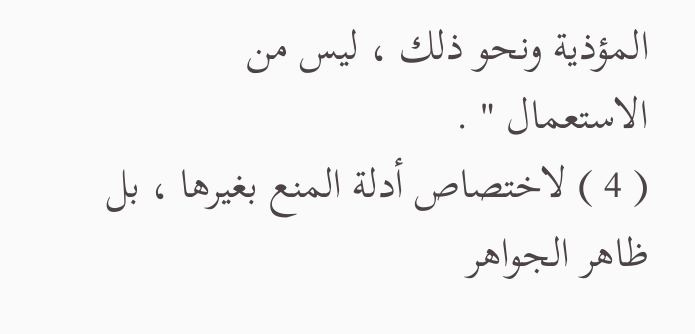المؤذية ونحو ذلك ، ليس من الاستعمال " .
( 4 ) لاختصاص أدلة المنع بغيرها ، بل ظاهر الجواهر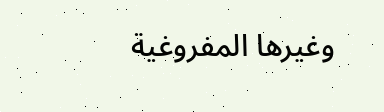وغيرها المفروغية